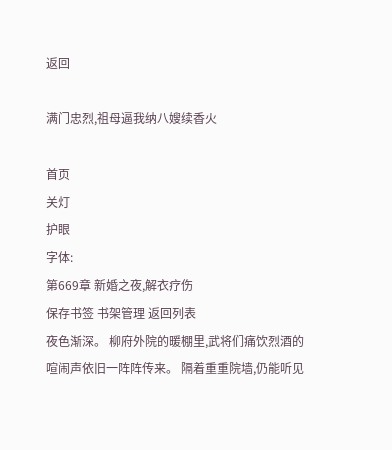返回

满门忠烈,祖母逼我纳八嫂续香火

首页
关灯
护眼
字体:
第669章 新婚之夜,解衣疗伤
保存书签 书架管理 返回列表
夜色渐深。 柳府外院的暖棚里,武将们痛饮烈酒的喧闹声依旧一阵阵传来。 隔着重重院墙,仍能听见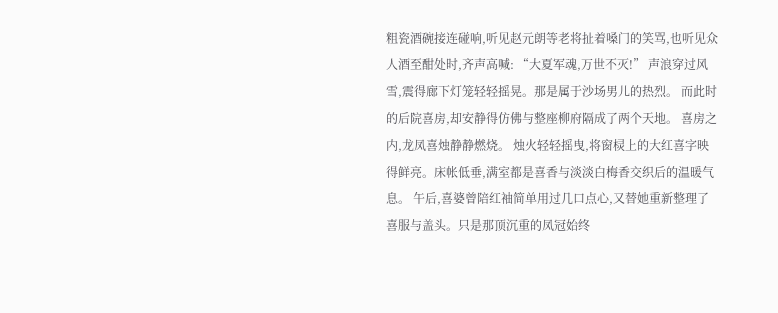粗瓷酒碗接连碰响,听见赵元朗等老将扯着嗓门的笑骂,也听见众人酒至酣处时,齐声高喊: “大夏军魂,万世不灭!” 声浪穿过风雪,震得廊下灯笼轻轻摇晃。那是属于沙场男儿的热烈。 而此时的后院喜房,却安静得仿佛与整座柳府隔成了两个天地。 喜房之内,龙凤喜烛静静燃烧。 烛火轻轻摇曳,将窗棂上的大红喜字映得鲜亮。床帐低垂,满室都是喜香与淡淡白梅香交织后的温暖气息。 午后,喜婆曾陪红袖简单用过几口点心,又替她重新整理了喜服与盖头。只是那顶沉重的凤冠始终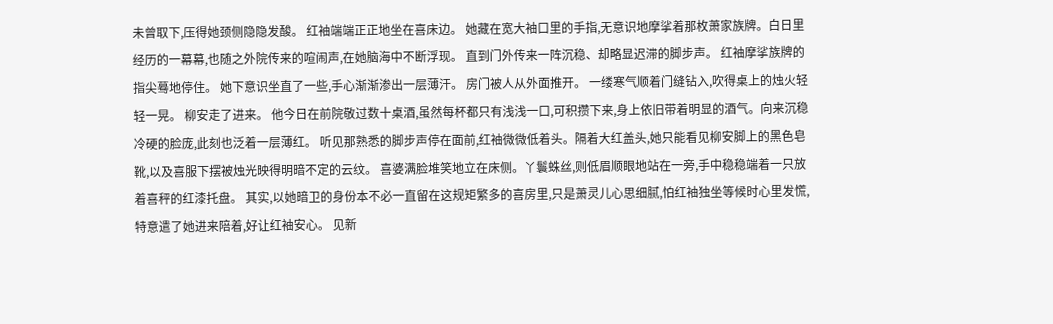未曾取下,压得她颈侧隐隐发酸。 红袖端端正正地坐在喜床边。 她藏在宽大袖口里的手指,无意识地摩挲着那枚萧家族牌。白日里经历的一幕幕,也随之外院传来的喧闹声,在她脑海中不断浮现。 直到门外传来一阵沉稳、却略显迟滞的脚步声。 红袖摩挲族牌的指尖蓦地停住。 她下意识坐直了一些,手心渐渐渗出一层薄汗。 房门被人从外面推开。 一缕寒气顺着门缝钻入,吹得桌上的烛火轻轻一晃。 柳安走了进来。 他今日在前院敬过数十桌酒,虽然每杯都只有浅浅一口,可积攒下来,身上依旧带着明显的酒气。向来沉稳冷硬的脸庞,此刻也泛着一层薄红。 听见那熟悉的脚步声停在面前,红袖微微低着头。隔着大红盖头,她只能看见柳安脚上的黑色皂靴,以及喜服下摆被烛光映得明暗不定的云纹。 喜婆满脸堆笑地立在床侧。丫鬟蛛丝,则低眉顺眼地站在一旁,手中稳稳端着一只放着喜秤的红漆托盘。 其实,以她暗卫的身份本不必一直留在这规矩繁多的喜房里,只是萧灵儿心思细腻,怕红袖独坐等候时心里发慌,特意遣了她进来陪着,好让红袖安心。 见新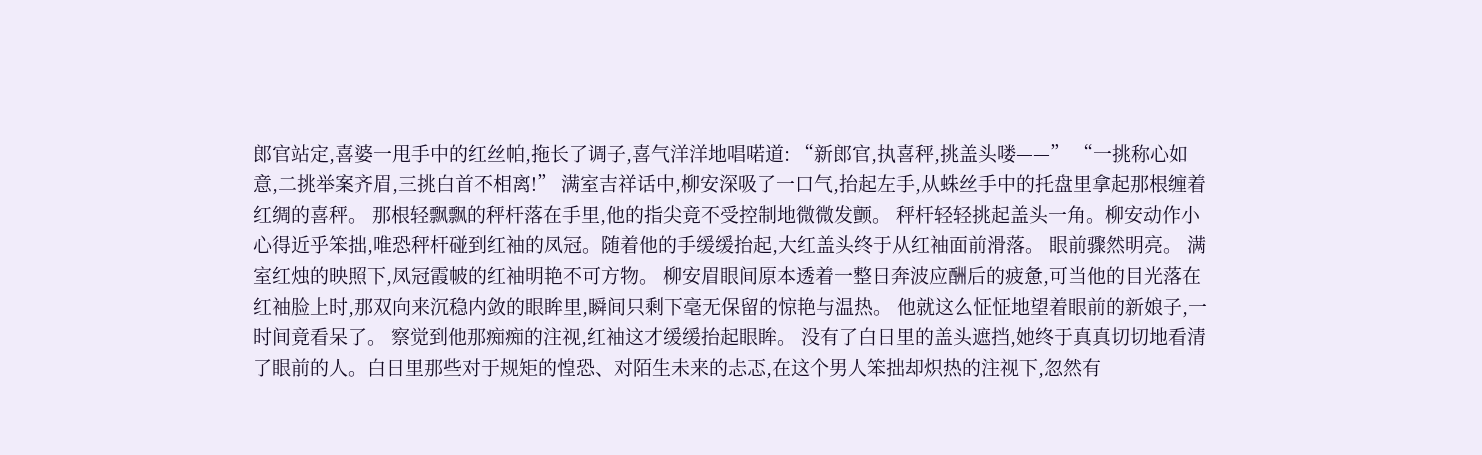郎官站定,喜婆一甩手中的红丝帕,拖长了调子,喜气洋洋地唱喏道: “新郎官,执喜秤,挑盖头喽——” “一挑称心如意,二挑举案齐眉,三挑白首不相离!” 满室吉祥话中,柳安深吸了一口气,抬起左手,从蛛丝手中的托盘里拿起那根缠着红绸的喜秤。 那根轻飘飘的秤杆落在手里,他的指尖竟不受控制地微微发颤。 秤杆轻轻挑起盖头一角。柳安动作小心得近乎笨拙,唯恐秤杆碰到红袖的凤冠。随着他的手缓缓抬起,大红盖头终于从红袖面前滑落。 眼前骤然明亮。 满室红烛的映照下,凤冠霞帔的红袖明艳不可方物。 柳安眉眼间原本透着一整日奔波应酬后的疲惫,可当他的目光落在红袖脸上时,那双向来沉稳内敛的眼眸里,瞬间只剩下毫无保留的惊艳与温热。 他就这么怔怔地望着眼前的新娘子,一时间竟看呆了。 察觉到他那痴痴的注视,红袖这才缓缓抬起眼眸。 没有了白日里的盖头遮挡,她终于真真切切地看清了眼前的人。白日里那些对于规矩的惶恐、对陌生未来的忐忑,在这个男人笨拙却炽热的注视下,忽然有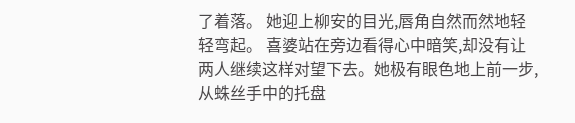了着落。 她迎上柳安的目光,唇角自然而然地轻轻弯起。 喜婆站在旁边看得心中暗笑,却没有让两人继续这样对望下去。她极有眼色地上前一步,从蛛丝手中的托盘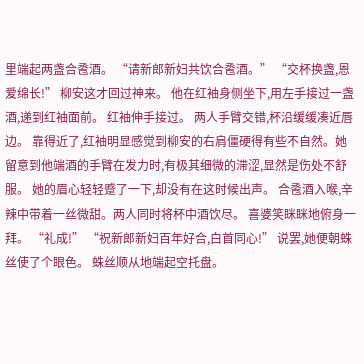里端起两盏合卺酒。 “请新郎新妇共饮合卺酒。” “交杯换盏,恩爱绵长!” 柳安这才回过神来。 他在红袖身侧坐下,用左手接过一盏酒,递到红袖面前。 红袖伸手接过。 两人手臂交错,杯沿缓缓凑近唇边。 靠得近了,红袖明显感觉到柳安的右肩僵硬得有些不自然。她留意到他端酒的手臂在发力时,有极其细微的滞涩,显然是伤处不舒服。 她的眉心轻轻蹙了一下,却没有在这时候出声。 合卺酒入喉,辛辣中带着一丝微甜。两人同时将杯中酒饮尽。 喜婆笑眯眯地俯身一拜。 “礼成!” “祝新郎新妇百年好合,白首同心!” 说罢,她便朝蛛丝使了个眼色。 蛛丝顺从地端起空托盘。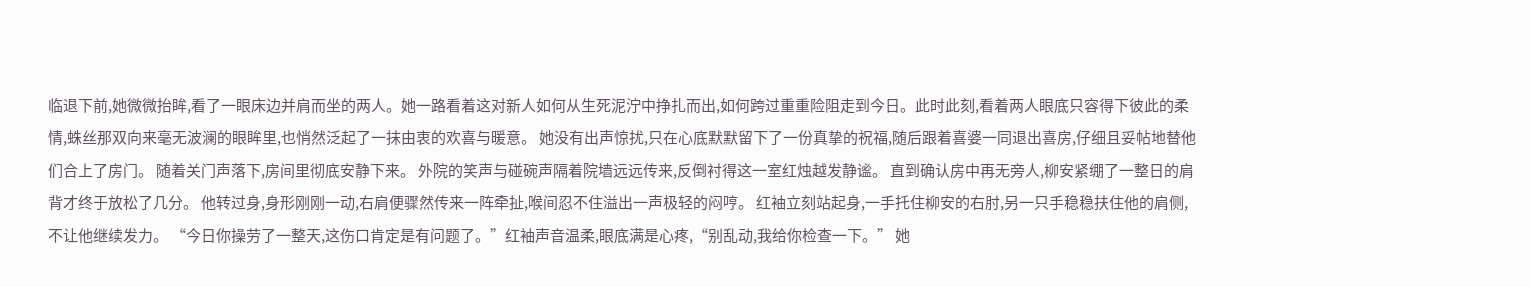临退下前,她微微抬眸,看了一眼床边并肩而坐的两人。她一路看着这对新人如何从生死泥泞中挣扎而出,如何跨过重重险阻走到今日。此时此刻,看着两人眼底只容得下彼此的柔情,蛛丝那双向来毫无波澜的眼眸里,也悄然泛起了一抹由衷的欢喜与暖意。 她没有出声惊扰,只在心底默默留下了一份真挚的祝福,随后跟着喜婆一同退出喜房,仔细且妥帖地替他们合上了房门。 随着关门声落下,房间里彻底安静下来。 外院的笑声与碰碗声隔着院墙远远传来,反倒衬得这一室红烛越发静谧。 直到确认房中再无旁人,柳安紧绷了一整日的肩背才终于放松了几分。 他转过身,身形刚刚一动,右肩便骤然传来一阵牵扯,喉间忍不住溢出一声极轻的闷哼。 红袖立刻站起身,一手托住柳安的右肘,另一只手稳稳扶住他的肩侧,不让他继续发力。 “今日你操劳了一整天,这伤口肯定是有问题了。”红袖声音温柔,眼底满是心疼,“别乱动,我给你检查一下。” 她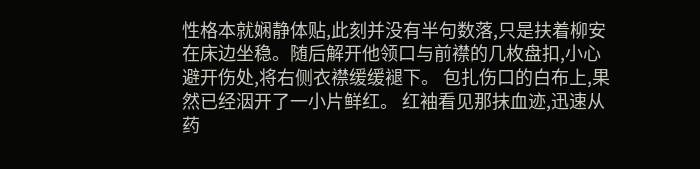性格本就娴静体贴,此刻并没有半句数落,只是扶着柳安在床边坐稳。随后解开他领口与前襟的几枚盘扣,小心避开伤处,将右侧衣襟缓缓褪下。 包扎伤口的白布上,果然已经洇开了一小片鲜红。 红袖看见那抹血迹,迅速从药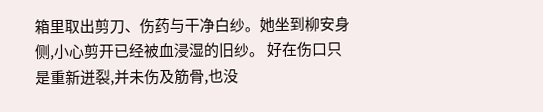箱里取出剪刀、伤药与干净白纱。她坐到柳安身侧,小心剪开已经被血浸湿的旧纱。 好在伤口只是重新迸裂,并未伤及筋骨,也没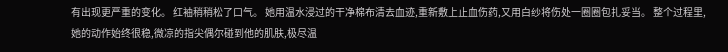有出现更严重的变化。 红袖稍稍松了口气。 她用温水浸过的干净棉布清去血迹,重新敷上止血伤药,又用白纱将伤处一圈圈包扎妥当。 整个过程里,她的动作始终很稳,微凉的指尖偶尔碰到他的肌肤,极尽温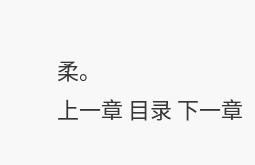柔。
上一章 目录 下一章